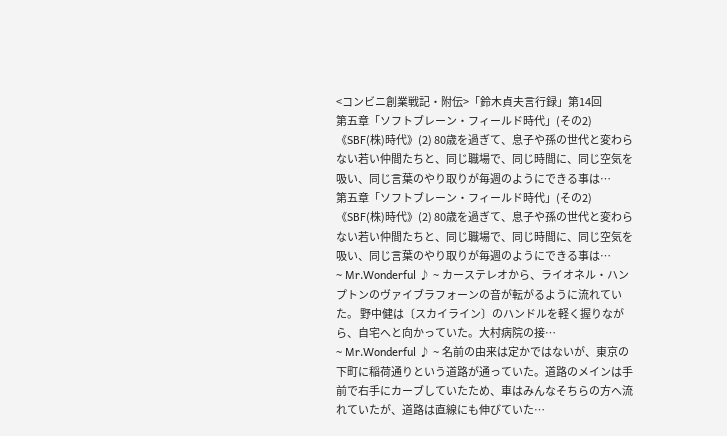<コンビニ創業戦記・附伝>「鈴木貞夫言行録」第14回
第五章「ソフトブレーン・フィールド時代」(その2) 《SBF(株)時代》(2) 80歳を過ぎて、息子や孫の世代と変わらない若い仲間たちと、同じ職場で、同じ時間に、同じ空気を吸い、同じ言葉のやり取りが毎週のようにできる事は…
第五章「ソフトブレーン・フィールド時代」(その2) 《SBF(株)時代》(2) 80歳を過ぎて、息子や孫の世代と変わらない若い仲間たちと、同じ職場で、同じ時間に、同じ空気を吸い、同じ言葉のやり取りが毎週のようにできる事は…
~ Mr.Wonderful ♪ ~ カーステレオから、ライオネル・ハンプトンのヴァイブラフォーンの音が転がるように流れていた。 野中健は〔スカイライン〕のハンドルを軽く握りながら、自宅へと向かっていた。大村病院の接…
~ Mr.Wonderful ♪ ~ 名前の由来は定かではないが、東京の下町に稲荷通りという道路が通っていた。道路のメインは手前で右手にカーブしていたため、車はみんなそちらの方へ流れていたが、道路は直線にも伸びていた…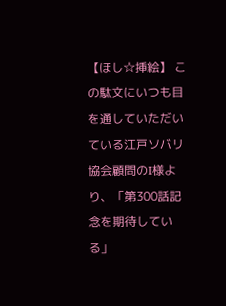【ほし☆挿絵】 この駄文にいつも目を通していただいている江戸ソバリ協会顧問のI様より、「第300話記念を期待している」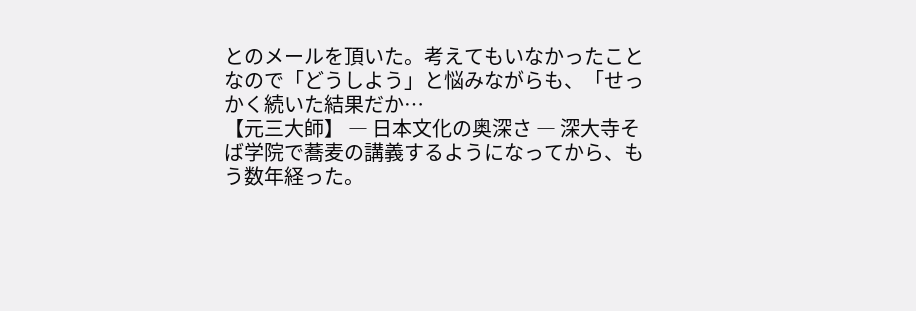とのメールを頂いた。考えてもいなかったことなので「どうしよう」と悩みながらも、「せっかく続いた結果だか…
【元三大師】 ― 日本文化の奥深さ ― 深大寺そば学院で蕎麦の講義するようになってから、もう数年経った。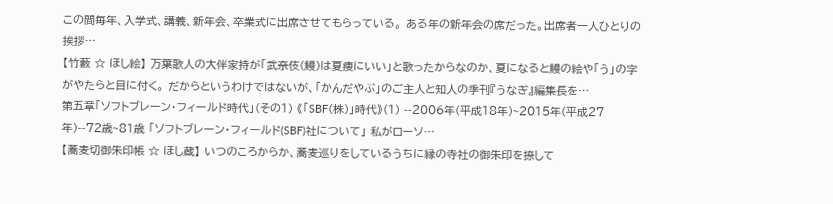この間毎年、入学式、講義、新年会、卒業式に出席させてもらっている。 ある年の新年会の席だった。出席者一人ひとりの挨拶…
【竹藪 ☆ ほし絵】 万葉歌人の大伴家持が「武奈伎(鰻)は夏痩にいい」と歌ったからなのか、夏になると鰻の絵や「う」の字がやたらと目に付く。 だからというわけではないが、「かんだやぶ」のご主人と知人の季刊『うなぎ』編集長を…
第五章「ソフトブレーン・フィールド時代」(その1) 《「SBF(株)」時代》(1) --2006年(平成18年)~2015年(平成27年)--72歳~81歳 「ソフトブレーン・フィールド(SBF)社について」 私がローソ…
【蕎麦切御朱印帳 ☆ ほし蔵】 いつのころからか、蕎麦巡りをしているうちに縁の寺社の御朱印を捺して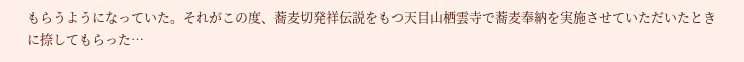もらうようになっていた。それがこの度、蕎麦切発祥伝説をもつ天目山栖雲寺で蕎麦奉納を実施させていただいたときに捺してもらった…